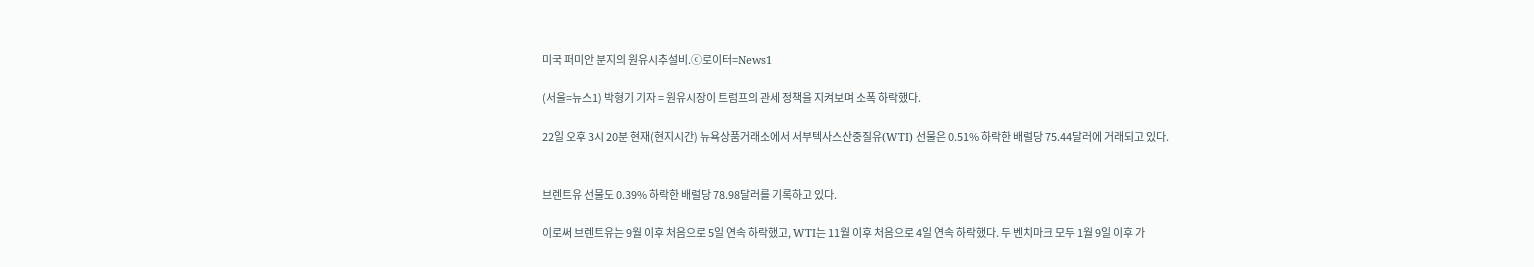미국 퍼미안 분지의 원유시추설비.ⓒ로이터=News1

(서울=뉴스1) 박형기 기자 = 원유시장이 트럼프의 관세 정책을 지켜보며 소폭 하락했다.

22일 오후 3시 20분 현재(현지시간) 뉴욕상품거래소에서 서부텍사스산중질유(WTI) 선물은 0.51% 하락한 배럴당 75.44달러에 거래되고 있다.


브렌트유 선물도 0.39% 하락한 배럴당 78.98달러를 기록하고 있다.

이로써 브렌트유는 9월 이후 처음으로 5일 연속 하락했고, WTI는 11월 이후 처음으로 4일 연속 하락했다. 두 벤치마크 모두 1월 9일 이후 가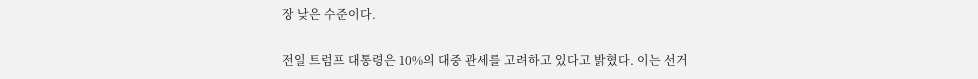장 낮은 수준이다.

전일 트럼프 대통령은 10%의 대중 관세를 고려하고 있다고 밝혔다. 이는 선거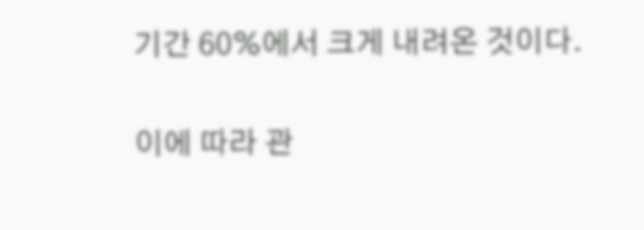기간 60%에서 크게 내려온 것이다.


이에 따라 관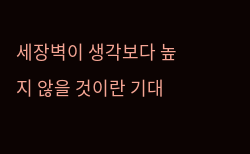세장벽이 생각보다 높지 않을 것이란 기대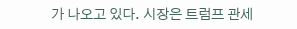가 나오고 있다. 시장은 트럼프 관세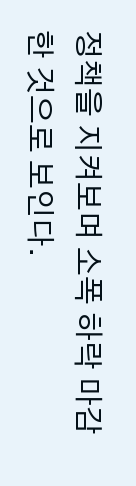정책을 지켜보며 소폭 하락 마감한 것으로 보인다.